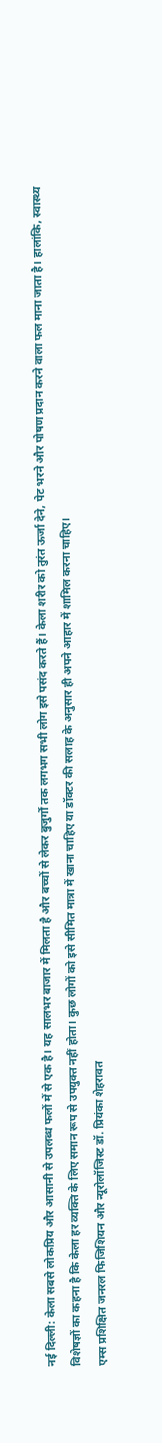नई दिल्ली: केला सबसे लोकप्रिय और आसानी से उपलब्ध फलों में से एक है। यह सालभर बाजार में मिलता है और बच्चों से लेकर बुजुर्गों तक लगभग सभी लोग इसे पसंद करते हैं। केला शरीर को तुरंत ऊर्जा देने, पेट भरने और पोषण प्रदान करने वाला फल माना जाता है। हालांकि, स्वास्थ्य विशेषज्ञों का कहना है कि केला हर व्यक्ति के लिए समान रूप से उपयुक्त नहीं होता। कुछ लोगों को इसे सीमित मात्रा में खाना चाहिए या डॉक्टर की सलाह के अनुसार ही अपने आहार में शामिल करना चाहिए।
एम्स प्रशिक्षित जनरल फिजिशियन और न्यूरोलॉजिस्ट डॉ. प्रियंका शेहरावत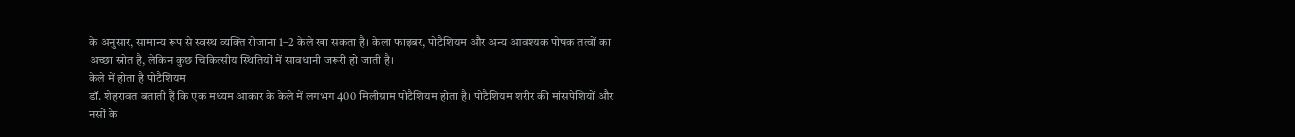के अनुसार, सामान्य रूप से स्वस्थ व्यक्ति रोजाना 1–2 केले खा सकता है। केला फाइबर, पोटैशियम और अन्य आवश्यक पोषक तत्वों का अच्छा स्रोत है, लेकिन कुछ चिकित्सीय स्थितियों में सावधानी जरूरी हो जाती है।
केले में होता है पोटैशियम
डॉ. शेहरावत बताती हैं कि एक मध्यम आकार के केले में लगभग 400 मिलीग्राम पोटैशियम होता है। पोटैशियम शरीर की मांसपेशियों और नसों के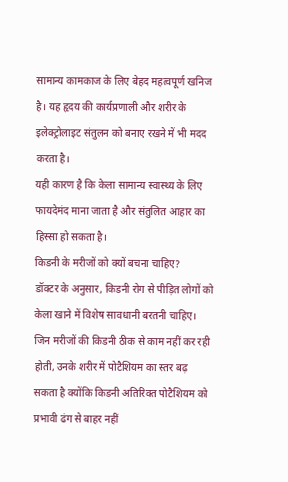सामान्य कामकाज के लिए बेहद महत्वपूर्ण खनिज है। यह हृदय की कार्यप्रणाली और शरीर के इलेक्ट्रोलाइट संतुलन को बनाए रखने में भी मदद करता है।
यही कारण है कि केला सामान्य स्वास्थ्य के लिए फायदेमंद माना जाता है और संतुलित आहार का हिस्सा हो सकता है।
किडनी के मरीजों को क्यों बचना चाहिए?
डॉक्टर के अनुसार, किडनी रोग से पीड़ित लोगों को केला खाने में विशेष सावधानी बरतनी चाहिए। जिन मरीजों की किडनी ठीक से काम नहीं कर रही होती, उनके शरीर में पोटैशियम का स्तर बढ़ सकता है क्योंकि किडनी अतिरिक्त पोटैशियम को प्रभावी ढंग से बाहर नहीं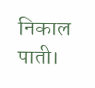निकाल पाती।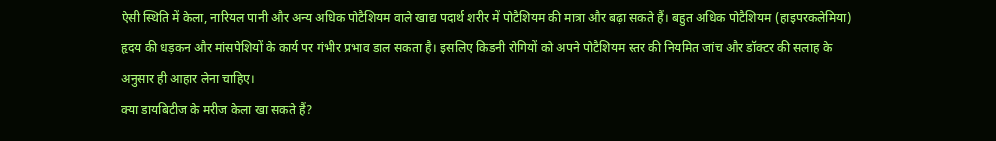ऐसी स्थिति में केला, नारियल पानी और अन्य अधिक पोटैशियम वाले खाद्य पदार्थ शरीर में पोटैशियम की मात्रा और बढ़ा सकते हैं। बहुत अधिक पोटैशियम (हाइपरकलेमिया) हृदय की धड़कन और मांसपेशियों के कार्य पर गंभीर प्रभाव डाल सकता है। इसलिए किडनी रोगियों को अपने पोटैशियम स्तर की नियमित जांच और डॉक्टर की सलाह के अनुसार ही आहार लेना चाहिए।
क्या डायबिटीज के मरीज केला खा सकते हैं?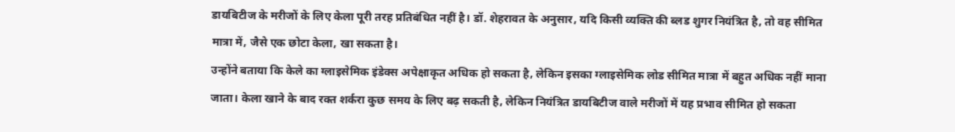डायबिटीज के मरीजों के लिए केला पूरी तरह प्रतिबंधित नहीं है। डॉ. शेहरावत के अनुसार, यदि किसी व्यक्ति की ब्लड शुगर नियंत्रित है, तो वह सीमित मात्रा में, जैसे एक छोटा केला, खा सकता है।
उन्होंने बताया कि केले का ग्लाइसेमिक इंडेक्स अपेक्षाकृत अधिक हो सकता है, लेकिन इसका ग्लाइसेमिक लोड सीमित मात्रा में बहुत अधिक नहीं माना जाता। केला खाने के बाद रक्त शर्करा कुछ समय के लिए बढ़ सकती है, लेकिन नियंत्रित डायबिटीज वाले मरीजों में यह प्रभाव सीमित हो सकता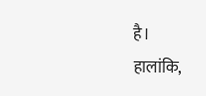है।
हालांकि,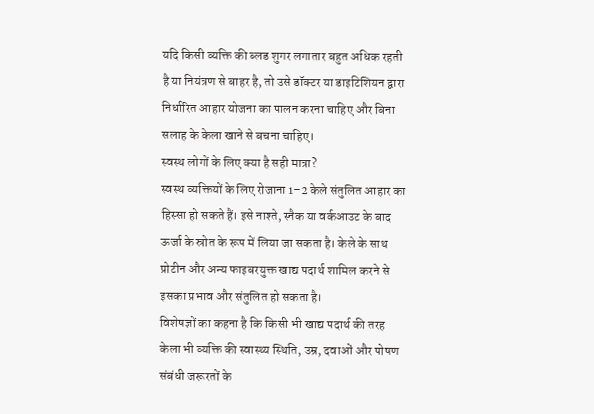यदि किसी व्यक्ति की ब्लड शुगर लगातार बहुत अधिक रहती है या नियंत्रण से बाहर है, तो उसे डॉक्टर या डाइटिशियन द्वारा निर्धारित आहार योजना का पालन करना चाहिए और बिना सलाह के केला खाने से बचना चाहिए।
स्वस्थ लोगों के लिए क्या है सही मात्रा?
स्वस्थ व्यक्तियों के लिए रोजाना 1–2 केले संतुलित आहार का हिस्सा हो सकते हैं। इसे नाश्ते, स्नैक या वर्कआउट के बाद ऊर्जा के स्रोत के रूप में लिया जा सकता है। केले के साथ प्रोटीन और अन्य फाइबरयुक्त खाद्य पदार्थ शामिल करने से इसका प्रभाव और संतुलित हो सकता है।
विशेषज्ञों का कहना है कि किसी भी खाद्य पदार्थ की तरह केला भी व्यक्ति की स्वास्थ्य स्थिति, उम्र, दवाओं और पोषण संबंधी जरूरतों के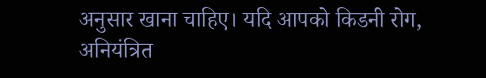अनुसार खाना चाहिए। यदि आपको किडनी रोग, अनियंत्रित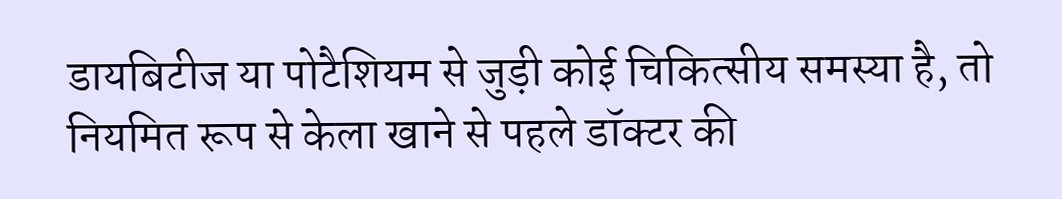डायबिटीज या पोटैशियम से जुड़ी कोई चिकित्सीय समस्या है, तो नियमित रूप से केला खाने से पहले डॉक्टर की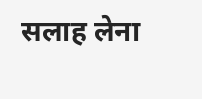सलाह लेना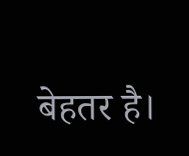बेहतर है।